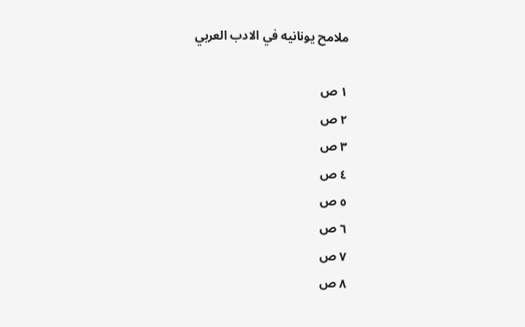ملامح يونانيه في الادب العربي

١ ص
٢ ص
٣ ص
٤ ص
٥ ص
٦ ص
٧ ص
٨ ص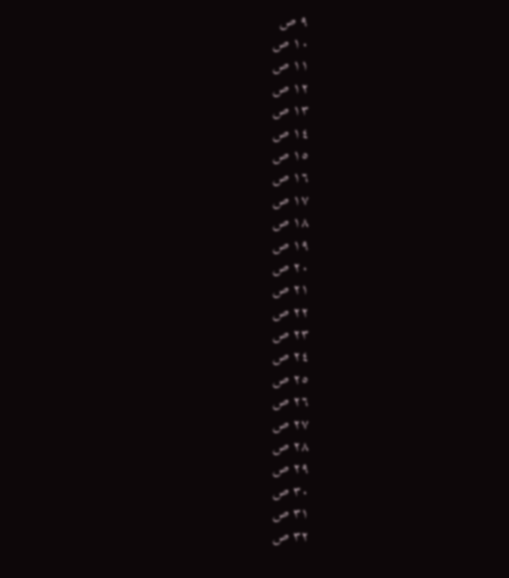٩ ص
١٠ ص
١١ ص
١٢ ص
١٣ ص
١٤ ص
١٥ ص
١٦ ص
١٧ ص
١٨ ص
١٩ ص
٢٠ ص
٢١ ص
٢٢ ص
٢٣ ص
٢٤ ص
٢٥ ص
٢٦ ص
٢٧ ص
٢٨ ص
٢٩ ص
٣٠ ص
٣١ ص
٣٢ ص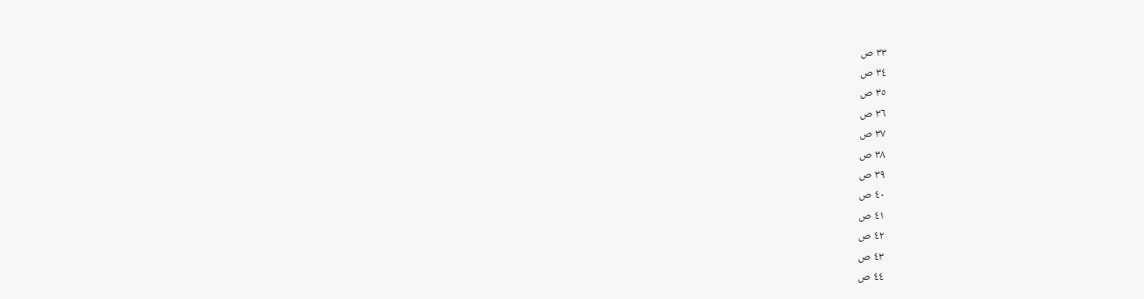٣٣ ص
٣٤ ص
٣٥ ص
٣٦ ص
٣٧ ص
٣٨ ص
٣٩ ص
٤٠ ص
٤١ ص
٤٢ ص
٤٣ ص
٤٤ ص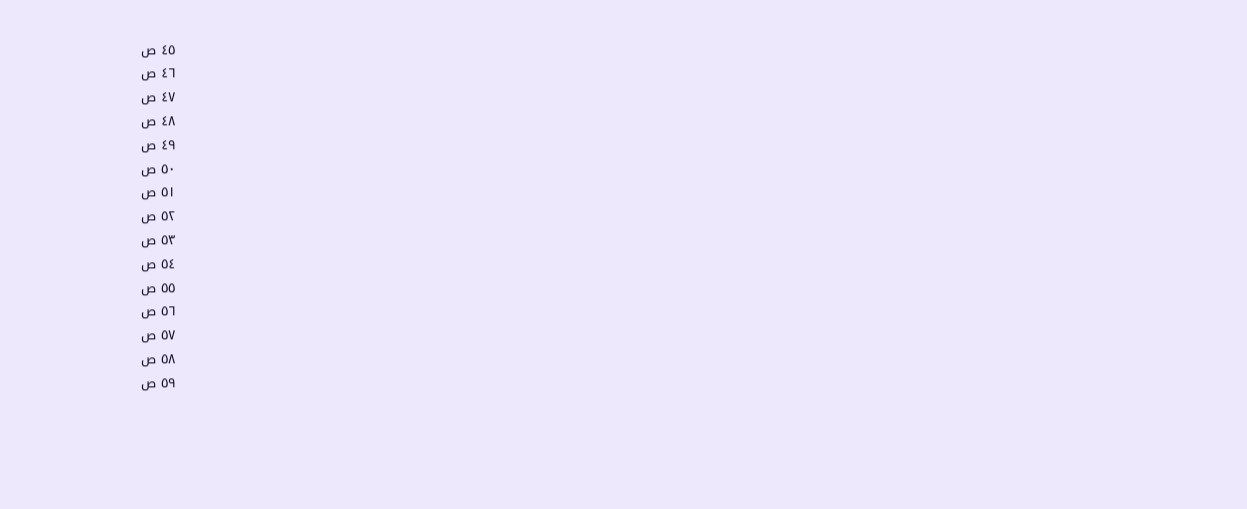٤٥ ص
٤٦ ص
٤٧ ص
٤٨ ص
٤٩ ص
٥٠ ص
٥١ ص
٥٢ ص
٥٣ ص
٥٤ ص
٥٥ ص
٥٦ ص
٥٧ ص
٥٨ ص
٥٩ ص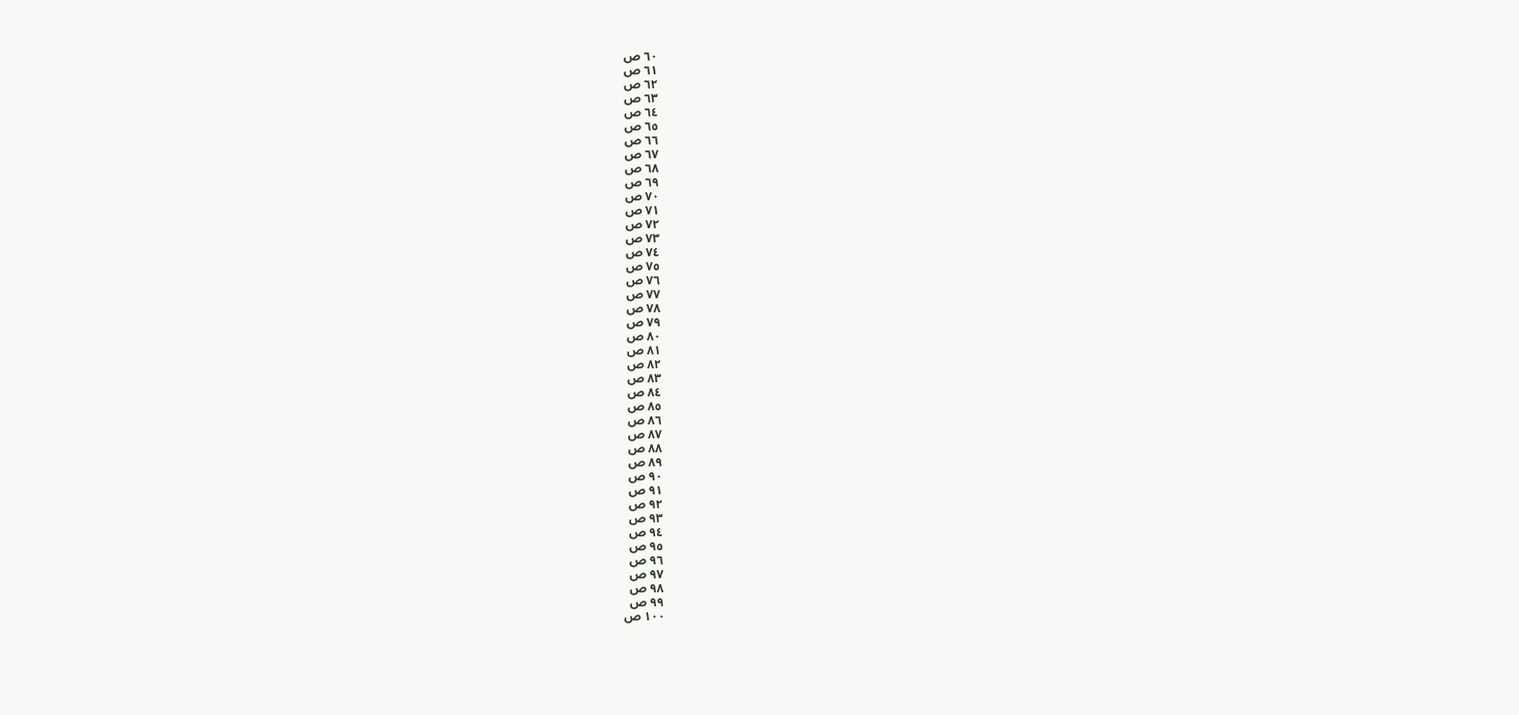٦٠ ص
٦١ ص
٦٢ ص
٦٣ ص
٦٤ ص
٦٥ ص
٦٦ ص
٦٧ ص
٦٨ ص
٦٩ ص
٧٠ ص
٧١ ص
٧٢ ص
٧٣ ص
٧٤ ص
٧٥ ص
٧٦ ص
٧٧ ص
٧٨ ص
٧٩ ص
٨٠ ص
٨١ ص
٨٢ ص
٨٣ ص
٨٤ ص
٨٥ ص
٨٦ ص
٨٧ ص
٨٨ ص
٨٩ ص
٩٠ ص
٩١ ص
٩٢ ص
٩٣ ص
٩٤ ص
٩٥ ص
٩٦ ص
٩٧ ص
٩٨ ص
٩٩ ص
١٠٠ ص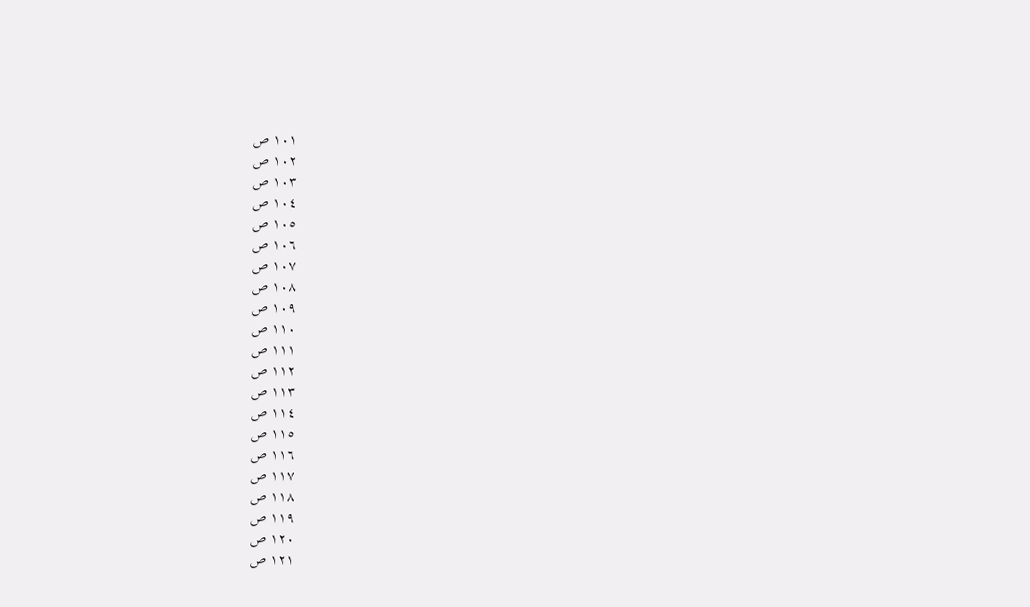١٠١ ص
١٠٢ ص
١٠٣ ص
١٠٤ ص
١٠٥ ص
١٠٦ ص
١٠٧ ص
١٠٨ ص
١٠٩ ص
١١٠ ص
١١١ ص
١١٢ ص
١١٣ ص
١١٤ ص
١١٥ ص
١١٦ ص
١١٧ ص
١١٨ ص
١١٩ ص
١٢٠ ص
١٢١ ص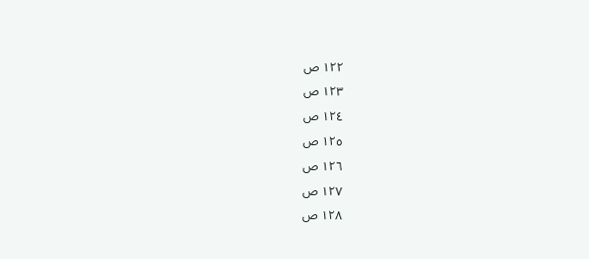١٢٢ ص
١٢٣ ص
١٢٤ ص
١٢٥ ص
١٢٦ ص
١٢٧ ص
١٢٨ ص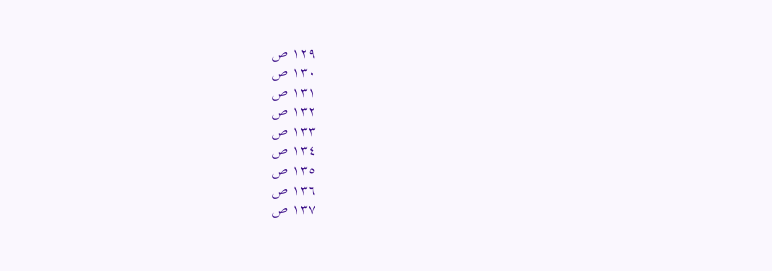١٢٩ ص
١٣٠ ص
١٣١ ص
١٣٢ ص
١٣٣ ص
١٣٤ ص
١٣٥ ص
١٣٦ ص
١٣٧ ص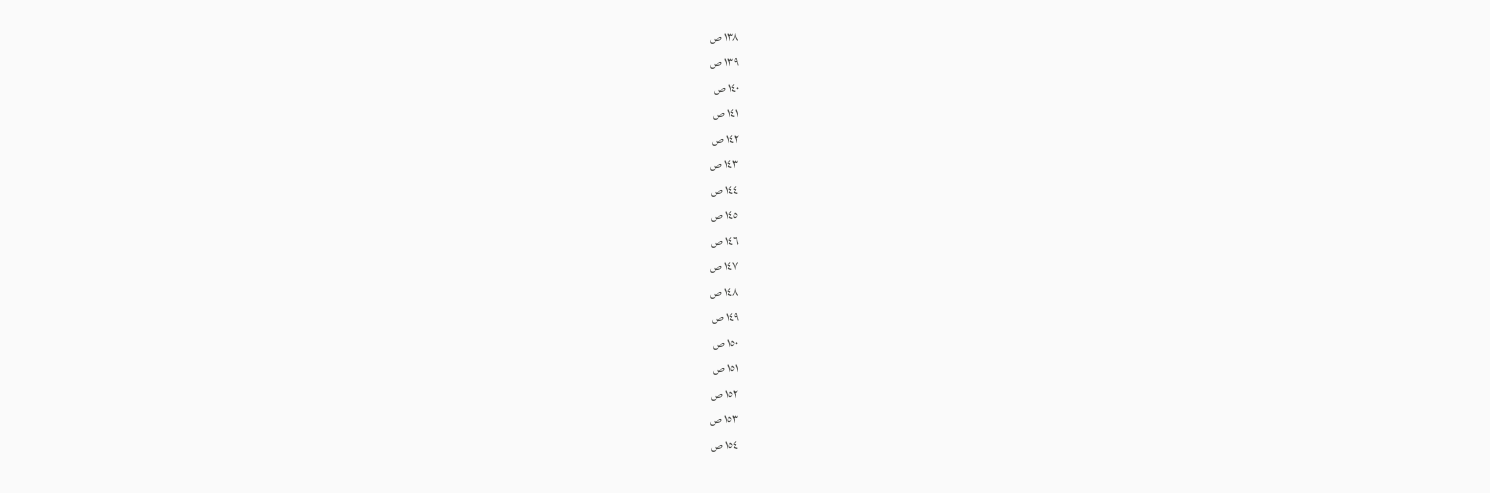١٣٨ ص
١٣٩ ص
١٤٠ ص
١٤١ ص
١٤٢ ص
١٤٣ ص
١٤٤ ص
١٤٥ ص
١٤٦ ص
١٤٧ ص
١٤٨ ص
١٤٩ ص
١٥٠ ص
١٥١ ص
١٥٢ ص
١٥٣ ص
١٥٤ ص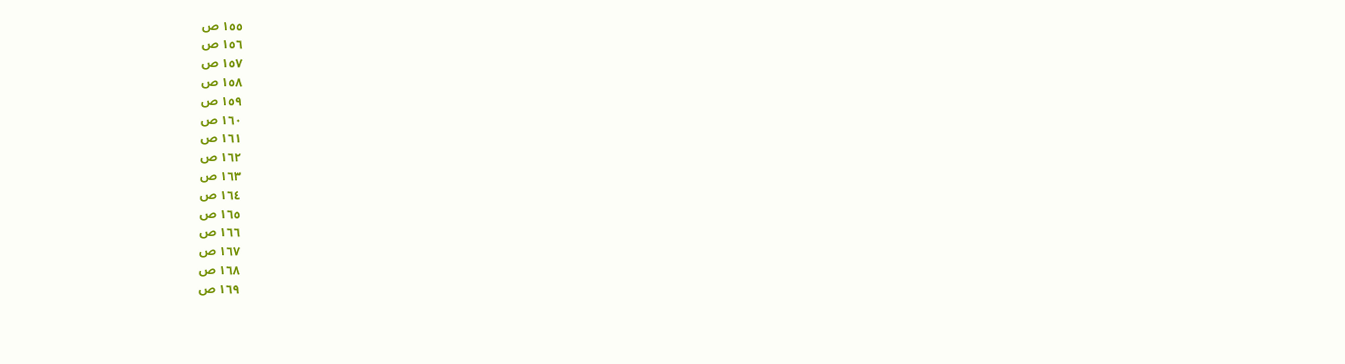١٥٥ ص
١٥٦ ص
١٥٧ ص
١٥٨ ص
١٥٩ ص
١٦٠ ص
١٦١ ص
١٦٢ ص
١٦٣ ص
١٦٤ ص
١٦٥ ص
١٦٦ ص
١٦٧ ص
١٦٨ ص
١٦٩ ص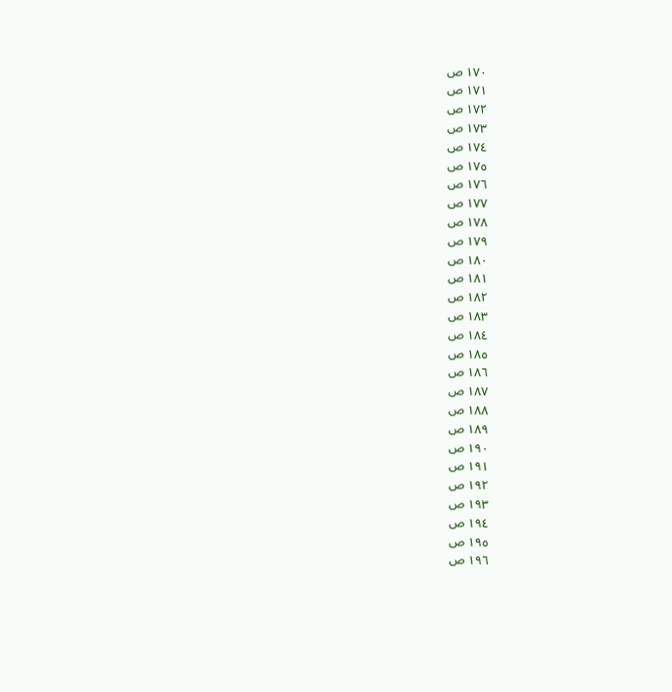١٧٠ ص
١٧١ ص
١٧٢ ص
١٧٣ ص
١٧٤ ص
١٧٥ ص
١٧٦ ص
١٧٧ ص
١٧٨ ص
١٧٩ ص
١٨٠ ص
١٨١ ص
١٨٢ ص
١٨٣ ص
١٨٤ ص
١٨٥ ص
١٨٦ ص
١٨٧ ص
١٨٨ ص
١٨٩ ص
١٩٠ ص
١٩١ ص
١٩٢ ص
١٩٣ ص
١٩٤ ص
١٩٥ ص
١٩٦ ص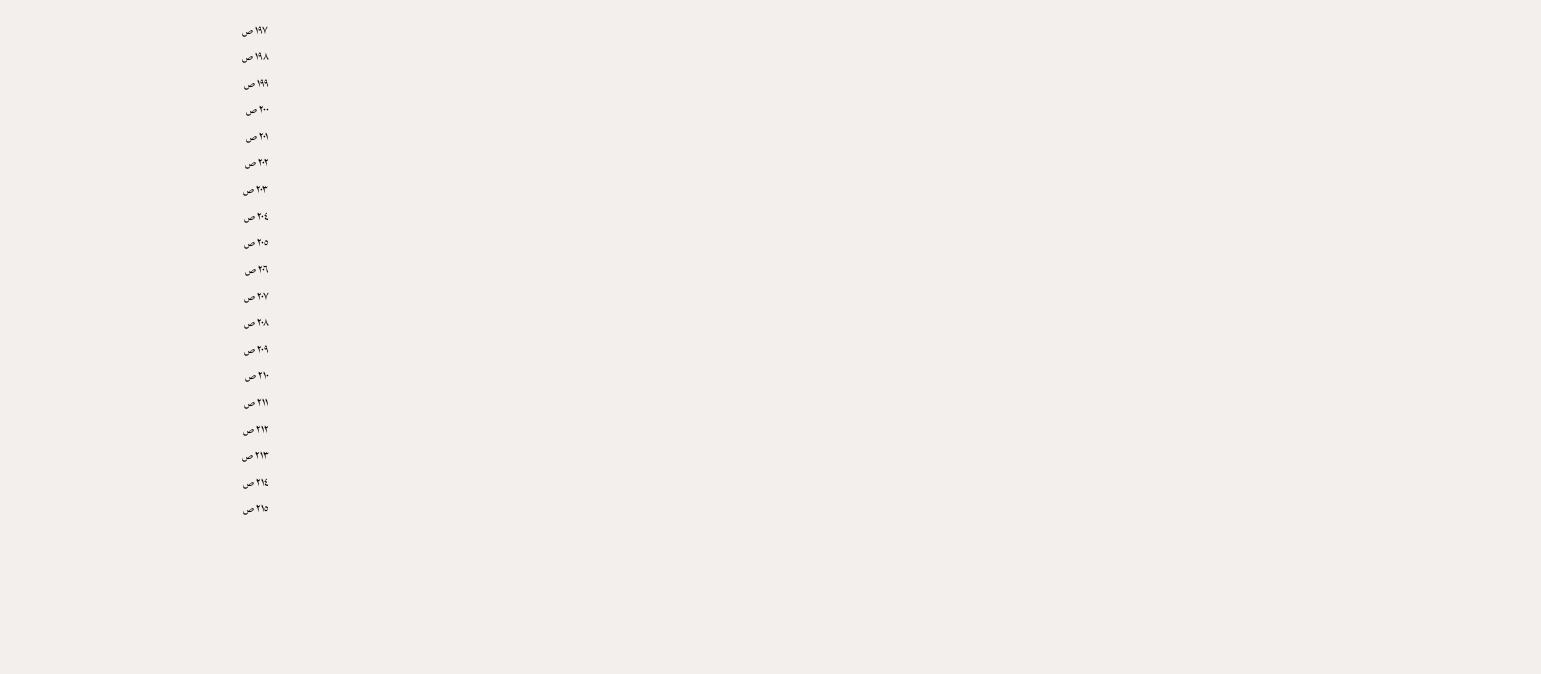١٩٧ ص
١٩٨ ص
١٩٩ ص
٢٠٠ ص
٢٠١ ص
٢٠٢ ص
٢٠٣ ص
٢٠٤ ص
٢٠٥ ص
٢٠٦ ص
٢٠٧ ص
٢٠٨ ص
٢٠٩ ص
٢١٠ ص
٢١١ ص
٢١٢ ص
٢١٣ ص
٢١٤ ص
٢١٥ ص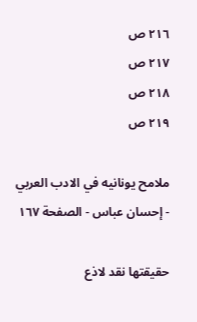٢١٦ ص
٢١٧ ص
٢١٨ ص
٢١٩ ص

ملامح يونانيه في الادب العربي - إحسان عباس - الصفحة ١٦٧

حقيقتها نقد لاذع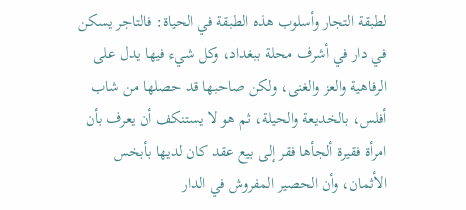لطبقة التجار وأسلوب هذه الطبقة في الحياة: فالتاجر يسكن في دار في أشرف محلة ببغداد، وكل شيء فيها يدل على الرفاهية والعز والغنى، ولكن صاحبها قد حصلها من شاب أفلس، بالخديعة والحيلة، ثم هو لا يستنكف أن يعرف بأن امرأة فقيرة ألجأها فقر إلى بيع عقد كان لديها بأبخس الأثمان، وأن الحصير المفروش في الدار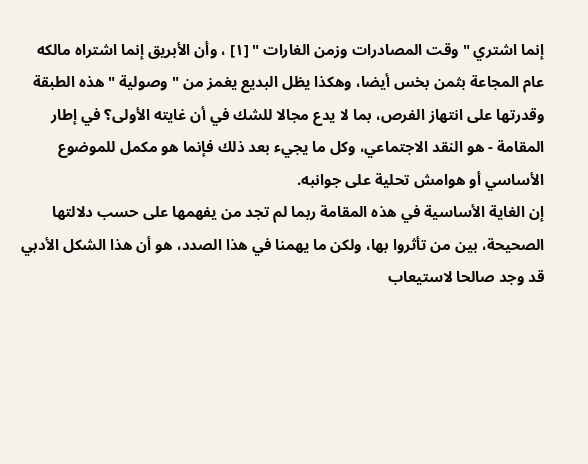إنما اشتري " وقت المصادرات وزمن الغارات " [١] ، وأن الأبريق إنما اشتراه مالكه عام المجاعة بثمن بخس أيضا، وهكذا يظل البديع يغمز من " وصولية " هذه الطبقة وقدرتها على انتهاز الفرص، بما لا يدع مجالا للشك في أن غايته الأولى؟ في إطار المقامة - هو النقد الاجتماعي، وكل ما يجيء بعد ذلك فإنما هو مكمل للموضوع الأساسي أو هوامش تحلية على جوانبه.
إن الغاية الأساسية في هذه المقامة ربما لم تجد من يفهمها على حسب دلالتها الصحيحة، بين من تأثروا بها، ولكن ما يهمنا في هذا الصدد، هو أن هذا الشكل الأدبي قد وجد صالحا لاستيعاب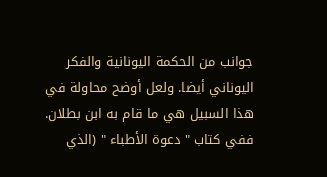جوانب من الحكمة اليونانية والفكر اليوناني أيضا. ولعل أوضح محاولة في هذا السبيل هي ما قام به ابن بطلان. ففي كتاب " دعوة الأطباء " (الذي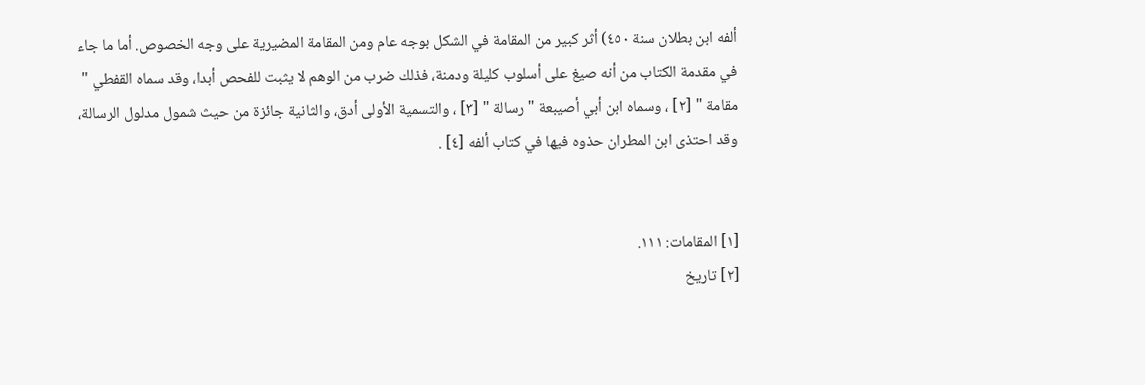ألفه ابن بطلان سنة ٤٥٠) أثر كبير من المقامة في الشكل بوجه عام ومن المقامة المضيرية على وجه الخصوص. أما ما جاء في مقدمة الكتاب من أنه صيغ على أسلوب كليلة ودمنة، فذلك ضرب من الوهم لا يثبت للفحص أبدا، وقد سماه القفطي " مقامة " [٢] ، وسماه ابن أبي أصيبعة " رسالة " [٣] ، والتسمية الأولى أدق، والثانية جائزة من حيث شمول مدلول الرسالة، وقد احتذى ابن المطران حذوه فيها في كتاب ألفه [٤] .


[١] المقامات: ١١١.
[٢] تاريخ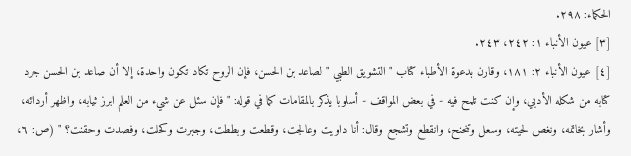الحكماء: ٢٩٨.
[٣] عيون الأنباء ١: ٢٤٢، ٢٤٣.
[٤] عيون الأنباء ٢: ١٨١، وقارن بدعوة الأطباء كتاب " التشويق الطبي " لصاعد بن الحسن، فإن الروح تكاد تكون واحدة، إلا أن صاعد بن الحسن جرد كتابه من شكله الأدبي، وإن كنت تلمح فيه - في بعض المواقف - أسلوبا يذكر بالمقامات كما في قوله: " فإن سئل عن شيء من العلم ابرز ثيابه، واظهر أردائه، وأشار بخاتمه، ونغص لحيته، وسعل وتنحنح، وانقطع وتشجع وقال: أنا داويت وعالجت، وقطعت وبططت، وجبرت وكحلت، وفصدت وحقنت؟ " (ص: ٦،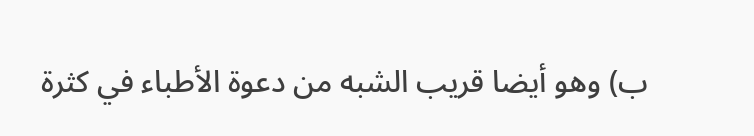ب) وهو أيضا قريب الشبه من دعوة الأطباء في كثرة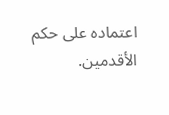اعتماده على حكم الأقدمين.